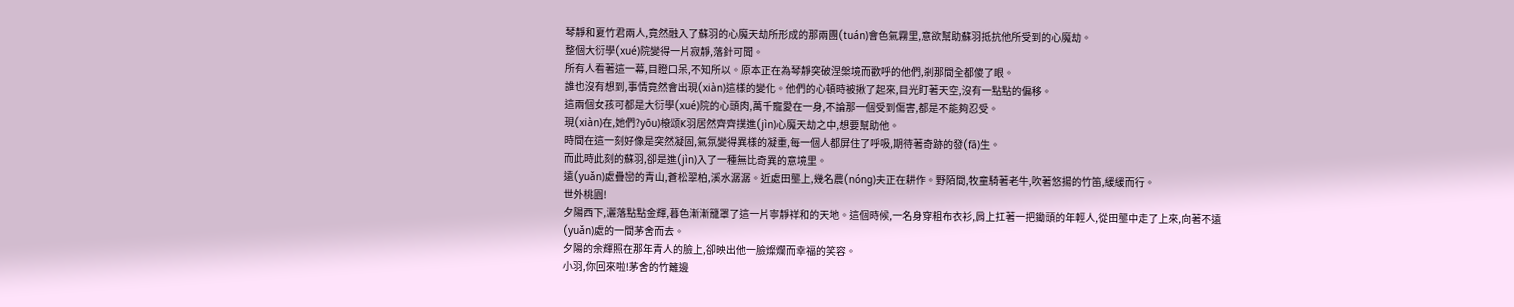琴靜和夏竹君兩人,竟然融入了蘇羽的心魔天劫所形成的那兩團(tuán)會色氣霧里,意欲幫助蘇羽抵抗他所受到的心魔劫。
整個大衍學(xué)院變得一片寂靜,落針可聞。
所有人看著這一幕,目瞪口呆,不知所以。原本正在為琴靜突破涅槃境而歡呼的他們,剎那間全都傻了眼。
誰也沒有想到,事情竟然會出現(xiàn)這樣的變化。他們的心頓時被揪了起來,目光盯著天空,沒有一點點的偏移。
這兩個女孩可都是大衍學(xué)院的心頭肉,萬千寵愛在一身,不論那一個受到傷害,都是不能夠忍受。
現(xiàn)在,她們?yōu)榱颂K羽居然齊齊撲進(jìn)心魔天劫之中,想要幫助他。
時間在這一刻好像是突然凝固,氣氛變得異樣的凝重,每一個人都屏住了呼吸,期待著奇跡的發(fā)生。
而此時此刻的蘇羽,卻是進(jìn)入了一種無比奇異的意境里。
遠(yuǎn)處疊巒的青山,蒼松翠柏,溪水潺潺。近處田壟上,幾名農(nóng)夫正在耕作。野陌間,牧童騎著老牛,吹著悠揚的竹笛,緩緩而行。
世外桃園!
夕陽西下,灑落點點金輝,暮色漸漸籠罩了這一片寧靜祥和的天地。這個時候,一名身穿粗布衣衫,肩上扛著一把鋤頭的年輕人,從田壟中走了上來,向著不遠(yuǎn)處的一間茅舍而去。
夕陽的余輝照在那年青人的臉上,卻映出他一臉燦爛而幸福的笑容。
小羽,你回來啦!茅舍的竹籬邊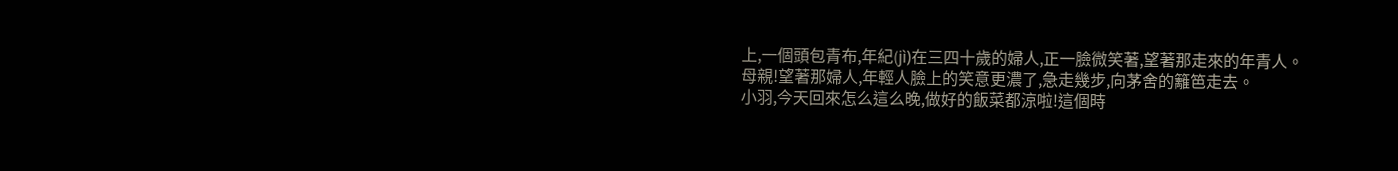上,一個頭包青布,年紀(jì)在三四十歲的婦人,正一臉微笑著,望著那走來的年青人。
母親!望著那婦人,年輕人臉上的笑意更濃了,急走幾步,向茅舍的籬笆走去。
小羽,今天回來怎么這么晚,做好的飯菜都涼啦!這個時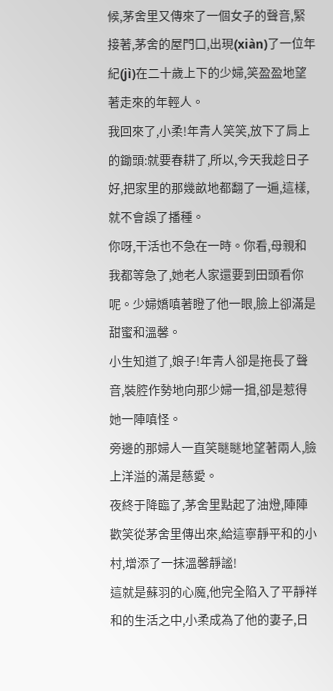候,茅舍里又傳來了一個女子的聲音,緊接著,茅舍的屋門口,出現(xiàn)了一位年紀(jì)在二十歲上下的少婦,笑盈盈地望著走來的年輕人。
我回來了,小柔!年青人笑笑,放下了肩上的鋤頭:就要春耕了,所以,今天我趁日子好,把家里的那幾畝地都翻了一遍,這樣,就不會誤了播種。
你呀,干活也不急在一時。你看,母親和我都等急了,她老人家還要到田頭看你呢。少婦嬌嗔著瞪了他一眼,臉上卻滿是甜蜜和溫馨。
小生知道了,娘子!年青人卻是拖長了聲音,裝腔作勢地向那少婦一揖,卻是惹得她一陣嗔怪。
旁邊的那婦人一直笑瞇瞇地望著兩人,臉上洋溢的滿是慈愛。
夜終于降臨了,茅舍里點起了油燈,陣陣歡笑從茅舍里傳出來,給這寧靜平和的小村,增添了一抹溫馨靜謐!
這就是蘇羽的心魔,他完全陷入了平靜祥和的生活之中,小柔成為了他的妻子,日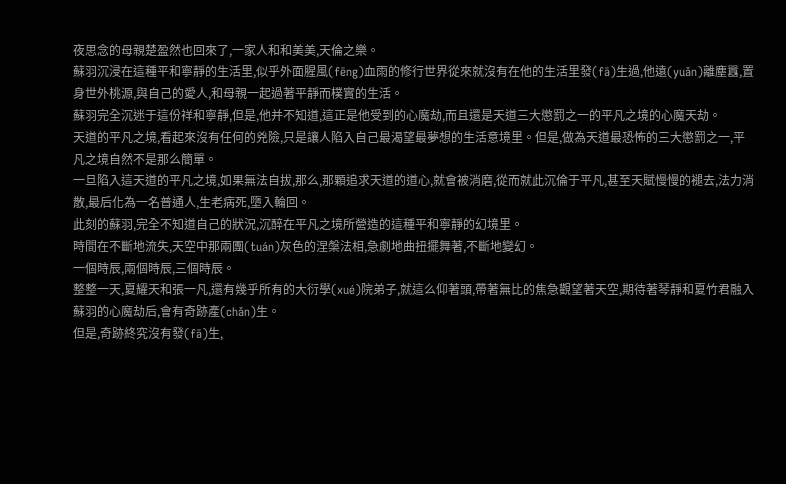夜思念的母親楚盈然也回來了,一家人和和美美,天倫之樂。
蘇羽沉浸在這種平和寧靜的生活里,似乎外面腥風(fēng)血雨的修行世界從來就沒有在他的生活里發(fā)生過,他遠(yuǎn)離塵囂,置身世外桃源,與自己的愛人,和母親一起過著平靜而樸實的生活。
蘇羽完全沉迷于這份祥和寧靜,但是,他并不知道,這正是他受到的心魔劫,而且還是天道三大懲罰之一的平凡之境的心魔天劫。
天道的平凡之境,看起來沒有任何的兇險,只是讓人陷入自己最渴望最夢想的生活意境里。但是,做為天道最恐怖的三大懲罰之一,平凡之境自然不是那么簡單。
一旦陷入這天道的平凡之境,如果無法自拔,那么,那顆追求天道的道心,就會被消磨,從而就此沉倫于平凡,甚至天賦慢慢的褪去,法力消散,最后化為一名普通人,生老病死,墮入輪回。
此刻的蘇羽,完全不知道自己的狀況,沉醉在平凡之境所營造的這種平和寧靜的幻境里。
時間在不斷地流失,天空中那兩團(tuán)灰色的涅槃法相,急劇地曲扭擺舞著,不斷地變幻。
一個時辰,兩個時辰,三個時辰。
整整一天,夏耀天和張一凡,還有幾乎所有的大衍學(xué)院弟子,就這么仰著頭,帶著無比的焦急觀望著天空,期待著琴靜和夏竹君融入蘇羽的心魔劫后,會有奇跡產(chǎn)生。
但是,奇跡終究沒有發(fā)生,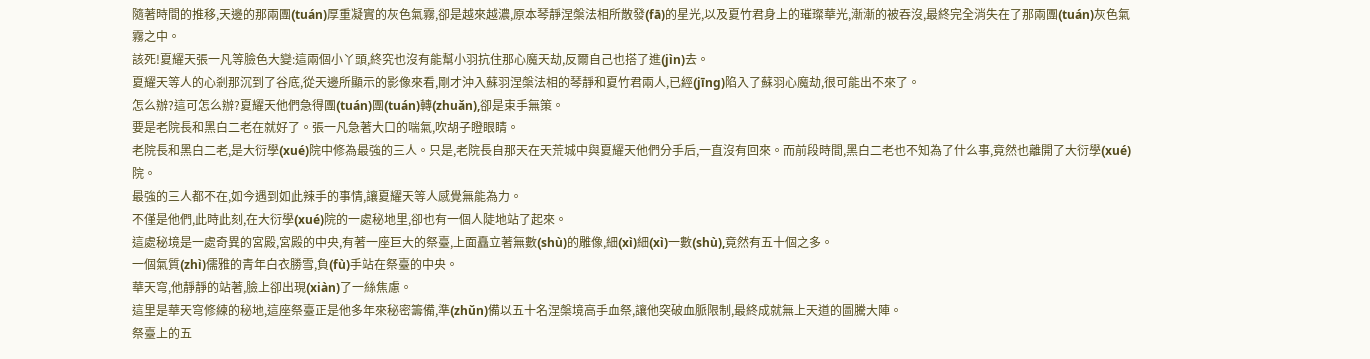隨著時間的推移,天邊的那兩團(tuán)厚重凝實的灰色氣霧,卻是越來越濃,原本琴靜涅槃法相所散發(fā)的星光,以及夏竹君身上的璀璨華光,漸漸的被吞沒,最終完全消失在了那兩團(tuán)灰色氣霧之中。
該死!夏耀天張一凡等臉色大變:這兩個小丫頭,終究也沒有能幫小羽抗住那心魔天劫,反爾自己也搭了進(jìn)去。
夏耀天等人的心剎那沉到了谷底,從天邊所顯示的影像來看,剛才沖入蘇羽涅槃法相的琴靜和夏竹君兩人,已經(jīng)陷入了蘇羽心魔劫,很可能出不來了。
怎么辦?這可怎么辦?夏耀天他們急得團(tuán)團(tuán)轉(zhuǎn),卻是束手無策。
要是老院長和黑白二老在就好了。張一凡急著大口的喘氣,吹胡子瞪眼睛。
老院長和黑白二老,是大衍學(xué)院中修為最強的三人。只是,老院長自那天在天荒城中與夏耀天他們分手后,一直沒有回來。而前段時間,黑白二老也不知為了什么事,竟然也離開了大衍學(xué)院。
最強的三人都不在,如今遇到如此辣手的事情,讓夏耀天等人感覺無能為力。
不僅是他們,此時此刻,在大衍學(xué)院的一處秘地里,卻也有一個人陡地站了起來。
這處秘境是一處奇異的宮殿,宮殿的中央,有著一座巨大的祭臺,上面矗立著無數(shù)的雕像,細(xì)細(xì)一數(shù),竟然有五十個之多。
一個氣質(zhì)儒雅的青年白衣勝雪,負(fù)手站在祭臺的中央。
華天穹,他靜靜的站著,臉上卻出現(xiàn)了一絲焦慮。
這里是華天穹修練的秘地,這座祭臺正是他多年來秘密籌備,準(zhǔn)備以五十名涅槃境高手血祭,讓他突破血脈限制,最終成就無上天道的圖騰大陣。
祭臺上的五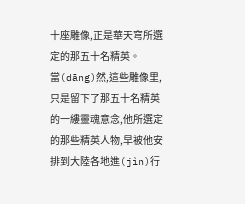十座雕像,正是華天穹所選定的那五十名精英。
當(dāng)然,這些雕像里,只是留下了那五十名精英的一縷靈魂意念,他所選定的那些精英人物,早被他安排到大陸各地進(jìn)行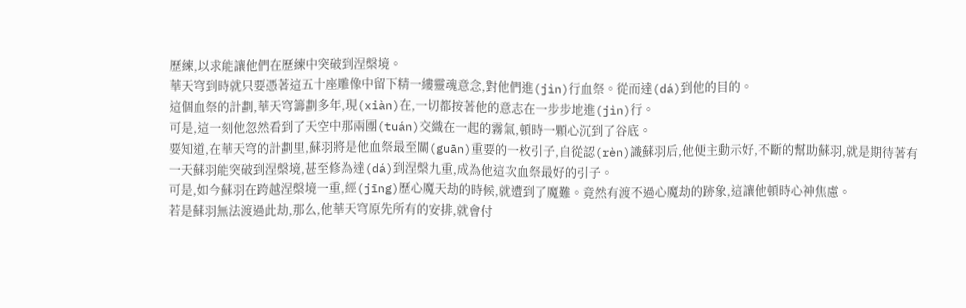歷練,以求能讓他們在歷練中突破到涅槃境。
華天穹到時就只要憑著這五十座雕像中留下精一縷靈魂意念,對他們進(jìn)行血祭。從而達(dá)到他的目的。
這個血祭的計劃,華天穹籌劃多年,現(xiàn)在,一切都按著他的意志在一步步地進(jìn)行。
可是,這一刻他忽然看到了天空中那兩團(tuán)交織在一起的霧氣,頓時一顆心沉到了谷底。
要知道,在華天穹的計劃里,蘇羽將是他血祭最至關(guān)重要的一枚引子,自從認(rèn)識蘇羽后,他便主動示好,不斷的幫助蘇羽,就是期待著有一天蘇羽能突破到涅槃境,甚至修為達(dá)到涅槃九重,成為他這次血祭最好的引子。
可是,如今蘇羽在跨越涅槃境一重,經(jīng)歷心魔天劫的時候,就遭到了魔難。竟然有渡不過心魔劫的跡象,這讓他頓時心神焦慮。
若是蘇羽無法渡過此劫,那么,他華天穹原先所有的安排,就會付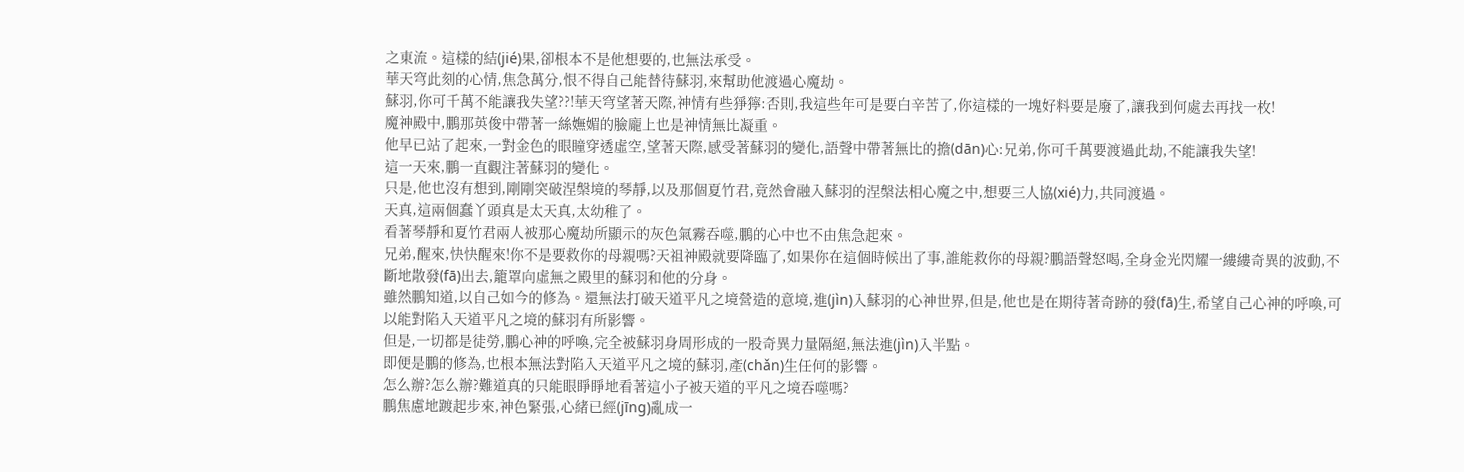之東流。這樣的結(jié)果,卻根本不是他想要的,也無法承受。
華天穹此刻的心情,焦急萬分,恨不得自己能替待蘇羽,來幫助他渡過心魔劫。
蘇羽,你可千萬不能讓我失望??!華天穹望著天際,神情有些猙獰:否則,我這些年可是要白辛苦了,你這樣的一塊好料要是廢了,讓我到何處去再找一枚!
魔神殿中,鵬那英俊中帶著一絲嫵媚的臉龐上也是神情無比凝重。
他早已站了起來,一對金色的眼瞳穿透虛空,望著天際,感受著蘇羽的變化,語聲中帶著無比的擔(dān)心:兄弟,你可千萬要渡過此劫,不能讓我失望!
這一天來,鵬一直觀注著蘇羽的變化。
只是,他也沒有想到,剛剛突破涅槃境的琴靜,以及那個夏竹君,竟然會融入蘇羽的涅槃法相心魔之中,想要三人協(xié)力,共同渡過。
天真,這兩個蠢丫頭真是太天真,太幼稚了。
看著琴靜和夏竹君兩人被那心魔劫所顯示的灰色氣霧吞噬,鵬的心中也不由焦急起來。
兄弟,醒來,快快醒來!你不是要救你的母親嗎?天祖神殿就要降臨了,如果你在這個時候出了事,誰能救你的母親?鵬語聲怒喝,全身金光閃耀一縷縷奇異的波動,不斷地散發(fā)出去,籠罩向虛無之殿里的蘇羽和他的分身。
雖然鵬知道,以自己如今的修為。還無法打破天道平凡之境營造的意境,進(jìn)入蘇羽的心神世界,但是,他也是在期待著奇跡的發(fā)生,希望自己心神的呼喚,可以能對陷入天道平凡之境的蘇羽有所影響。
但是,一切都是徒勞,鵬心神的呼喚,完全被蘇羽身周形成的一股奇異力量隔絕,無法進(jìn)入半點。
即便是鵬的修為,也根本無法對陷入天道平凡之境的蘇羽,產(chǎn)生任何的影響。
怎么辦?怎么辦?難道真的只能眼睜睜地看著這小子被天道的平凡之境吞噬嗎?
鵬焦慮地踱起步來,神色緊張,心緒已經(jīng)亂成一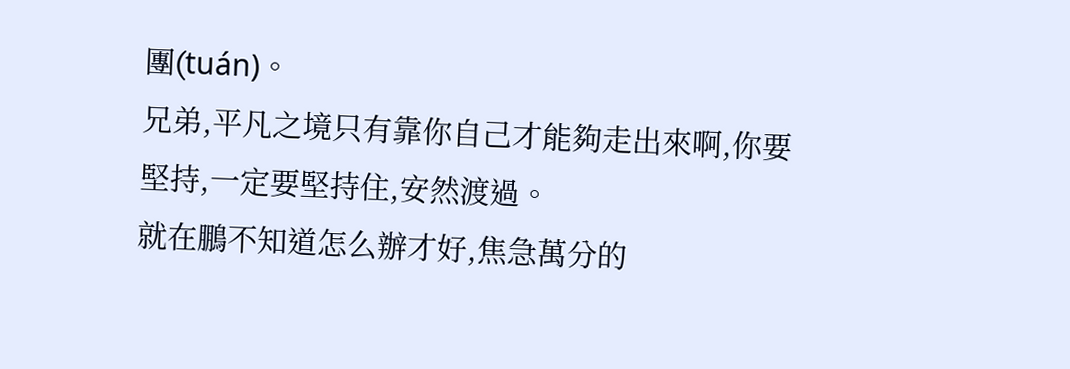團(tuán)。
兄弟,平凡之境只有靠你自己才能夠走出來啊,你要堅持,一定要堅持住,安然渡過。
就在鵬不知道怎么辦才好,焦急萬分的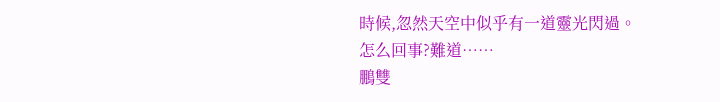時候,忽然天空中似乎有一道靈光閃過。
怎么回事?難道……
鵬雙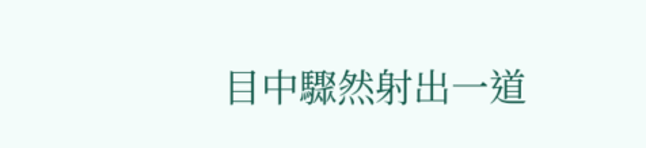目中驟然射出一道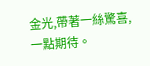金光,帶著一絲驚喜,一點期待。